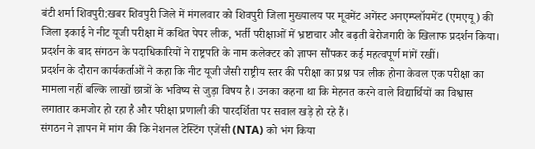बंटी शर्मा शिवपुरी:खबर शिवपुरी जिले में मंगलवार को शिवपुरी जिला मुख्यालय पर मूवमेंट अगेंस्ट अनएम्प्लॉयमेंट (एमएयू) की जिला इकाई ने नीट यूजी परीक्षा में कथित पेपर लीक, भर्ती परीक्षाओं में भ्रष्टाचार और बढ़ती बेरोजगारी के खिलाफ प्रदर्शन किया। प्रदर्शन के बाद संगठन के पदाधिकारियों ने राष्ट्रपति के नाम कलेक्टर को ज्ञापन सौंपकर कई महत्वपूर्ण मांगें रखीं।
प्रदर्शन के दौरान कार्यकर्ताओं ने कहा कि नीट यूजी जैसी राष्ट्रीय स्तर की परीक्षा का प्रश्न पत्र लीक होना केवल एक परीक्षा का मामला नहीं बल्कि लाखों छात्रों के भविष्य से जुड़ा विषय है। उनका कहना था कि मेहनत करने वाले विद्यार्थियों का विश्वास लगातार कमजोर हो रहा है और परीक्षा प्रणाली की पारदर्शिता पर सवाल खड़े हो रहे हैं।
संगठन ने ज्ञापन में मांग की कि नेशनल टेस्टिंग एजेंसी (NTA) को भंग किया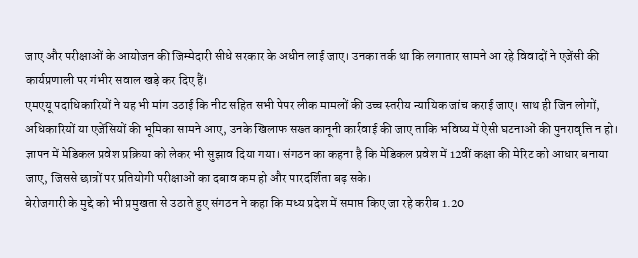जाए और परीक्षाओं के आयोजन की जिम्मेदारी सीधे सरकार के अधीन लाई जाए। उनका तर्क था कि लगातार सामने आ रहे विवादों ने एजेंसी की कार्यप्रणाली पर गंभीर सवाल खड़े कर दिए हैं।
एमएयू पदाधिकारियों ने यह भी मांग उठाई कि नीट सहित सभी पेपर लीक मामलों की उच्च स्तरीय न्यायिक जांच कराई जाए। साथ ही जिन लोगों, अधिकारियों या एजेंसियों की भूमिका सामने आए, उनके खिलाफ सख्त कानूनी कार्रवाई की जाए ताकि भविष्य में ऐसी घटनाओं की पुनरावृत्ति न हो।
ज्ञापन में मेडिकल प्रवेश प्रक्रिया को लेकर भी सुझाव दिया गया। संगठन का कहना है कि मेडिकल प्रवेश में 12वीं कक्षा की मेरिट को आधार बनाया जाए, जिससे छात्रों पर प्रतियोगी परीक्षाओं का दबाव कम हो और पारदर्शिता बढ़ सके।
बेरोजगारी के मुद्दे को भी प्रमुखता से उठाते हुए संगठन ने कहा कि मध्य प्रदेश में समाप्त किए जा रहे करीब 1.20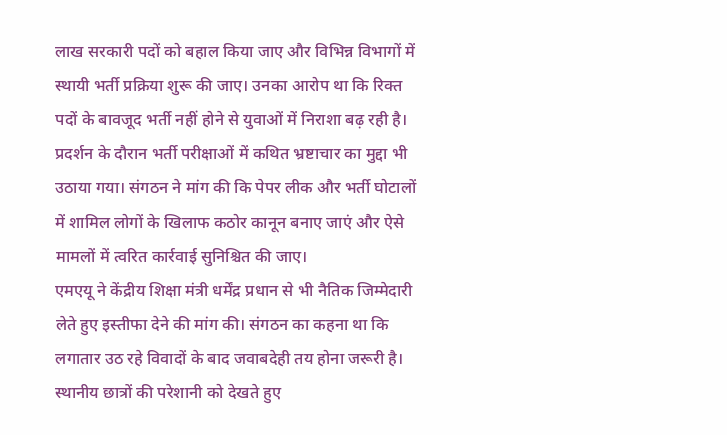लाख सरकारी पदों को बहाल किया जाए और विभिन्न विभागों में स्थायी भर्ती प्रक्रिया शुरू की जाए। उनका आरोप था कि रिक्त पदों के बावजूद भर्ती नहीं होने से युवाओं में निराशा बढ़ रही है।
प्रदर्शन के दौरान भर्ती परीक्षाओं में कथित भ्रष्टाचार का मुद्दा भी उठाया गया। संगठन ने मांग की कि पेपर लीक और भर्ती घोटालों में शामिल लोगों के खिलाफ कठोर कानून बनाए जाएं और ऐसे मामलों में त्वरित कार्रवाई सुनिश्चित की जाए।
एमएयू ने केंद्रीय शिक्षा मंत्री धर्मेंद्र प्रधान से भी नैतिक जिम्मेदारी लेते हुए इस्तीफा देने की मांग की। संगठन का कहना था कि लगातार उठ रहे विवादों के बाद जवाबदेही तय होना जरूरी है।
स्थानीय छात्रों की परेशानी को देखते हुए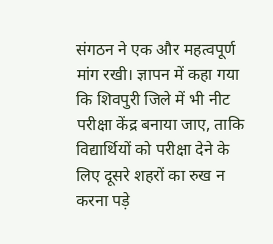संगठन ने एक और महत्वपूर्ण मांग रखी। ज्ञापन में कहा गया कि शिवपुरी जिले में भी नीट परीक्षा केंद्र बनाया जाए, ताकि विद्यार्थियों को परीक्षा देने के लिए दूसरे शहरों का रुख न करना पड़े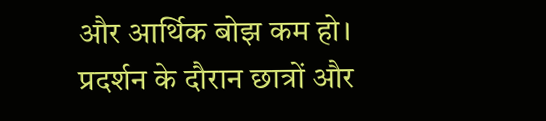और आर्थिक बोझ कम हो।
प्रदर्शन के दौरान छात्रों और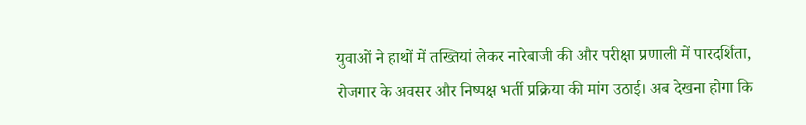युवाओं ने हाथों में तख्तियां लेकर नारेबाजी की और परीक्षा प्रणाली में पारदर्शिता, रोजगार के अवसर और निष्पक्ष भर्ती प्रक्रिया की मांग उठाई। अब देखना होगा कि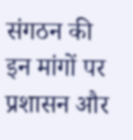संगठन की इन मांगों पर प्रशासन और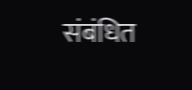संबंधित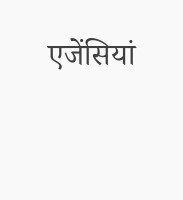एजेंसियां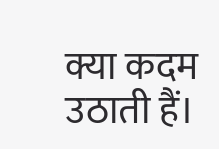क्या कदम उठाती हैं।